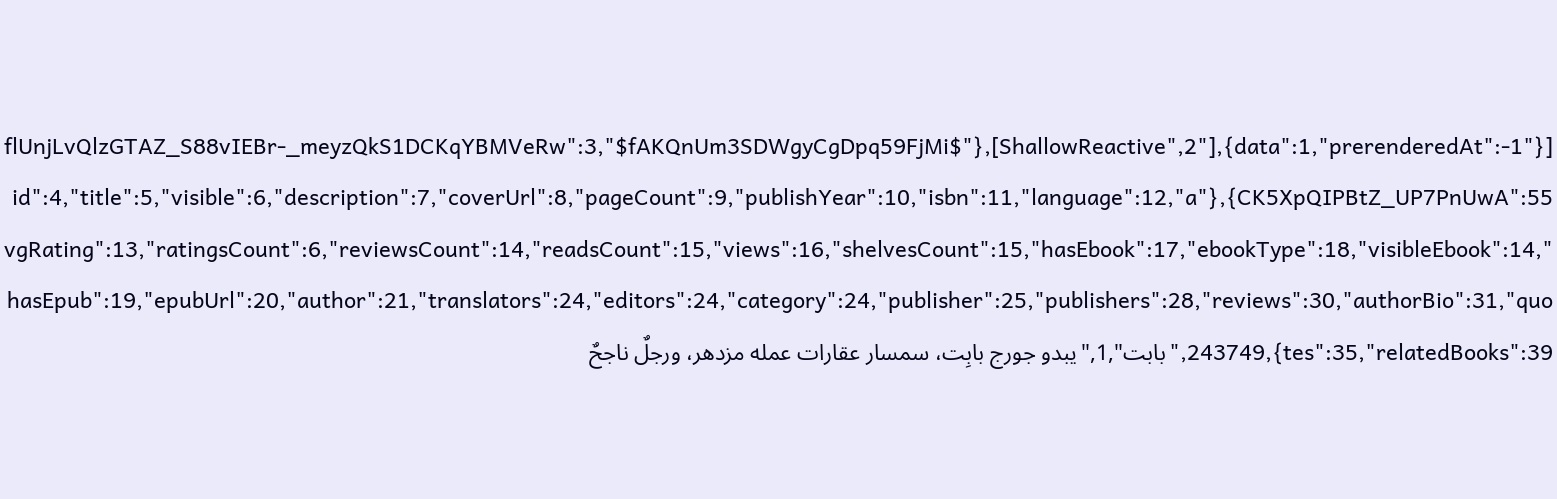[{"data":1,"prerenderedAt":-1},["ShallowReactive",2],{"$flUnjLvQlzGTAZ_S88vIEBr-_meyzQkS1DCKqYBMVeRw":3,"$fAKQnUm3SDWgyCgDpq59FjMiCK5XpQIPBtZ_UP7PnUwA":55},{"id":4,"title":5,"visible":6,"description":7,"coverUrl":8,"pageCount":9,"publishYear":10,"isbn":11,"language":12,"avgRating":13,"ratingsCount":6,"reviewsCount":14,"readsCount":15,"views":16,"shelvesCount":15,"hasEbook":17,"ebookType":18,"visibleEbook":14,"hasEpub":19,"epubUrl":20,"author":21,"translators":24,"editors":24,"category":24,"publisher":25,"publishers":28,"reviews":30,"authorBio":31,"quotes":35,"relatedBooks":39},243749,"بابت",1,"يبدو جورج بابِت، سمسار عقارات عمله مزدهر، ورجلٌ ناجحٌ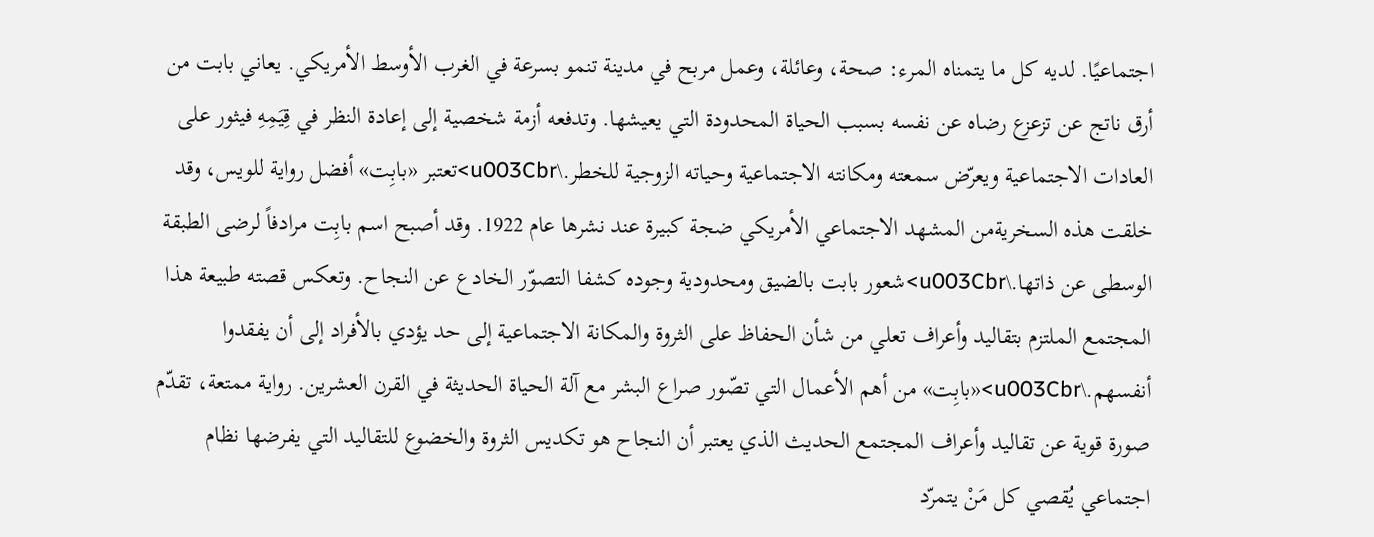اجتماعيًا. لديه كل ما يتمناه المرء: صحة، وعائلة، وعمل مربح في مدينة تنمو بسرعة في الغرب الأوسط الأمريكي. يعاني بابت من أرق ناتج عن تزعزع رضاه عن نفسه بسبب الحياة المحدودة التي يعيشها. وتدفعه أزمة شخصية إلى إعادة النظر في قِيَمِهِ فيثور على العادات الاجتماعية ويعرّض سمعته ومكانته الاجتماعية وحياته الزوجية للخطر.\u003Cbr>تعتبر «بابِت» أفضل رواية للويس، وقد خلقت هذه السخريةمن المشهد الاجتماعي الأمريكي ضجة كبيرة عند نشرها عام 1922. وقد أصبح اسم بابِت مرادفاً لرضى الطبقة الوسطى عن ذاتها.\u003Cbr>شعور بابت بالضيق ومحدودية وجوده كشفا التصوّر الخادع عن النجاح. وتعكس قصته طبيعة هذا المجتمع الملتزم بتقاليد وأعراف تعلي من شأن الحفاظ على الثروة والمكانة الاجتماعية إلى حد يؤدي بالأفراد إلى أن يفقدوا أنفسهم.\u003Cbr>«بابِت» من أهم الأعمال التي تصّور صراع البشر مع آلة الحياة الحديثة في القرن العشرين. رواية ممتعة، تقدّم صورة قوية عن تقاليد وأعراف المجتمع الحديث الذي يعتبر أن النجاح هو تكديس الثروة والخضوع للتقاليد التي يفرضها نظام اجتماعي يُقصي كل مَنْ يتمرّد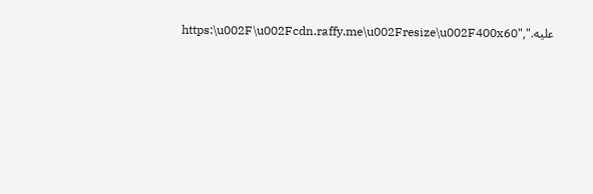عليه.","https:\u002F\u002Fcdn.raffy.me\u002Fresize\u002F400x60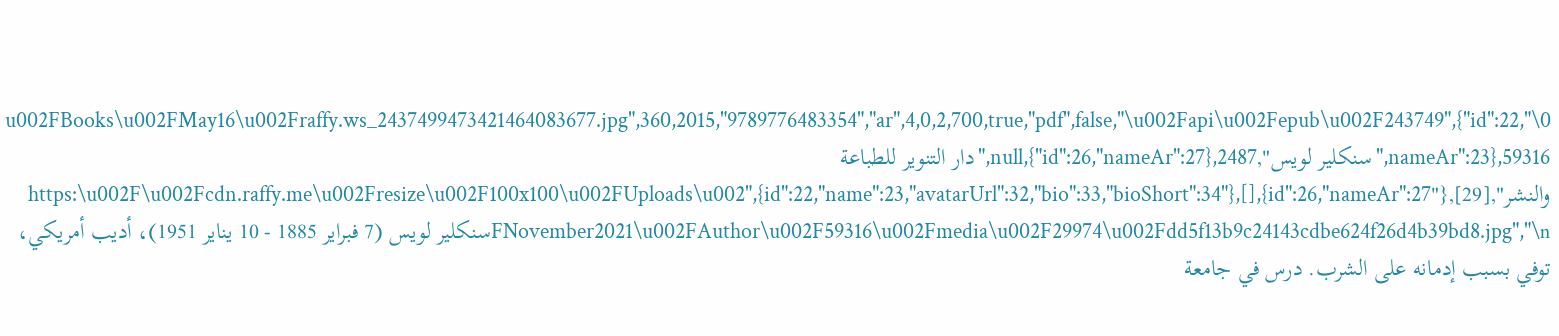0\u002FBooks\u002FMay16\u002Fraffy.ws_2437499473421464083677.jpg",360,2015,"9789776483354","ar",4,0,2,700,true,"pdf",false,"\u002Fapi\u002Fepub\u002F243749",{"id":22,"nameAr":23},59316,"سنكلير لويس",null,{"id":26,"nameAr":27},2487,"دار التنوير للطباعة والنشر",[29],{"id":26,"nameAr":27},[],{"id":22,"name":23,"avatarUrl":32,"bio":33,"bioShort":34},"https:\u002F\u002Fcdn.raffy.me\u002Fresize\u002F100x100\u002FUploads\u002FNovember2021\u002FAuthor\u002F59316\u002Fmedia\u002F29974\u002Fdd5f13b9c24143cdbe624f26d4b39bd8.jpg","\nسنكلير لويس (7 فبراير 1885 - 10 يناير 1951)، أديب أمريكي، توفي بسبب إدمانه على الشرب. درس في جامعة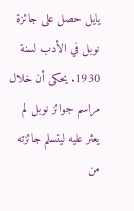يايل حصل على جائزة نوبل في الأدب لسنة 1930. يحكى أن خلال مراسم جوائز نوبل لم يعثر عليه ليتسلم جائزته من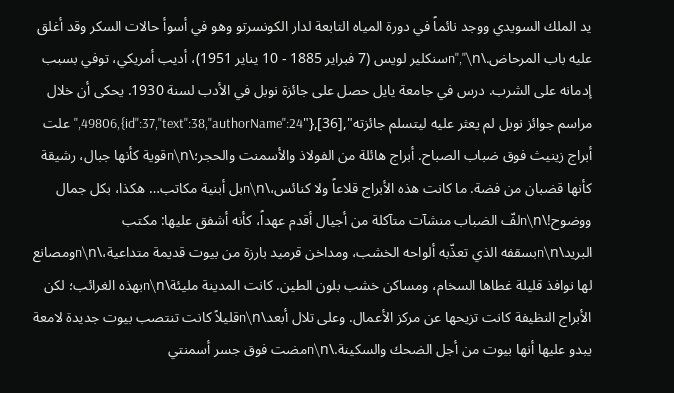يد الملك السويدي ووجد نائماً في دورة المياه التابعة لدار الكونسرتو وهو في أسوأ حالات السكر وقد أغلق عليه باب المرحاض.\n","\nسنكلير لويس (7 فبراير 1885 - 10 يناير 1951)، أديب أمريكي، توفي بسبب إدمانه على الشرب. درس في جامعة يايل حصل على جائزة نوبل في الأدب لسنة 1930. يحكى أن خلال مراسم جوائز نوبل لم يعثر عليه ليتسلم جائزته",[36],{"id":37,"text":38,"authorName":24},49806,"علت أبراج زينيث فوق ضباب الصباح. أبراج هائلة من الفولاذ والأسمنت والحجر؛\n\nقوية كأنها جبال، رشيقة كأنها قضبان من فضة. ما كانت هذه الأبراج قلاعاً ولا كنائس،\n\nبل أبنية مكاتب… هكذا، بكل جمال ووضوح!\n\nلفّ الضباب منشآت متآكلة من أجيال أقدم عهداً، كأنه أشفق عليها: مكتب البريد\n\nبسقفه الذي تعذّبه ألواحه الخشب، ومداخن قرميد بارزة من بيوت قديمة متداعية،\n\nومصانع لها نوافذ قليلة غطاها السخام، ومساكن خشب بلون الطين. كانت المدينة مليئة\n\nبهذه الغرائب؛ لكن الأبراج النظيفة كانت تزيحها عن مركز الأعمال. وعلى تلال أبعد\n\nقليلاً كانت تنتصب بيوت جديدة لامعة يبدو عليها أنها بيوت من أجل الضحك والسكينة.\n\nمضت فوق جسر أسمنتي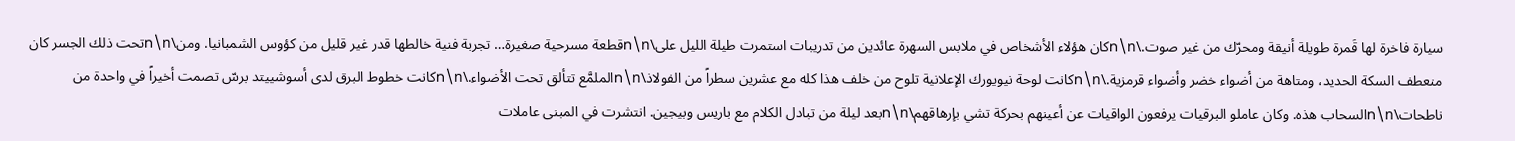سيارة فاخرة لها قَمرة طويلة أنيقة ومحرّك من غير صوت.\n\nكان هؤلاء الأشخاص في ملابس السهرة عائدين من تدريبات استمرت طيلة الليل على\n\nقطعة مسرحية صغيرة… تجربة فنية خالطها قدر غير قليل من كؤوس الشمبانيا. ومن\n\nتحت ذلك الجسر كان منعطف السكة الحديد، ومتاهة من أضواء خضر وأضواء قرمزية.\n\nكانت لوحة نيويورك الإعلانية تلوح من خلف هذا كله مع عشرين سطراً من الفولاذ\n\nالملمَّع تتألق تحت الأضواء.\n\nكانت خطوط البرق لدى أسوشييتد برسّ تصمت أخيراً في واحدة من ناطحات\n\nالسحاب هذه. وكان عاملو البرقيات يرفعون الواقيات عن أعينهم بحركة تشي بإرهاقهم\n\nبعد ليلة من تبادل الكلام مع باريس وبيجين. انتشرت في المبنى عاملات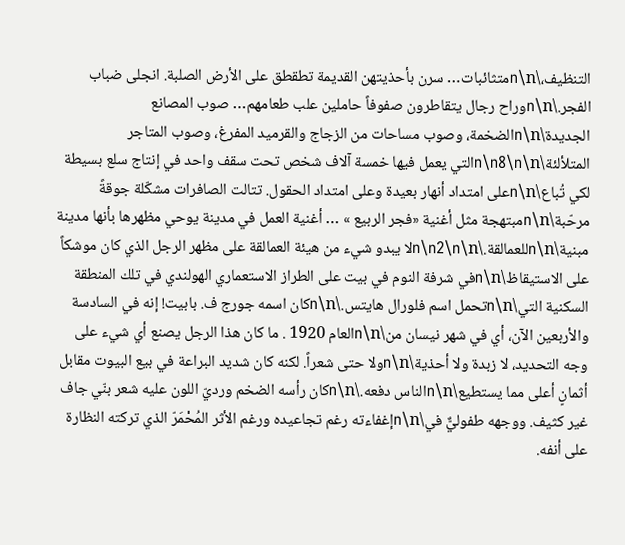التنظيف،\n\nمتثائبات… سرن بأحذيتهن القديمة تطقطق على الأرض الصلبة. انجلى ضباب الفجر.\n\nوراح رجال يتقاطرون صفوفاً حاملين علب طعامهم… صوب المصانع الجديدة\n\nالضخمة، وصوب مساحات من الزجاج والقرميد المفرغ، وصوب المتاجر المتلألئة\n\n8\n\nالتي يعمل فيها خمسة آلاف شخص تحت سقف واحد في إنتاج سلع بسيطة لكي تُباع\n\nعلى امتداد أنهار بعيدة وعلى امتداد الحقول. تتالت الصافرات مشكّلة جوقةً مرحّبة\n\nمبتهجة مثل أغنية «فجر الربيع » … أغنية العمل في مدينة يوحي مظهرها بأنها مدينة مبنية\n\nللعمالقة.\n\n2\n\nلا يبدو شيء من هيئة العمالقة على مظهر الرجل الذي كان موشكاً على الاستيقاظ\n\nفي شرفة النوم في بيت على الطراز الاستعماري الهولندي في تلك المنطقة السكنية التي\n\nتحمل اسم فلورال هايتس.\n\nكان اسمه جورج ف. بابيت! إنه في السادسة والأربعين الآن، أي في شهر نيسان من\n\nالعام 1920 . ما كان هذا الرجل يصنع أي شيء على وجه التحديد، لا زبدة ولا أحذية\n\nولا حتى شعراً. لكنه كان شديد البراعة في بيع البيوت مقابل أثمانٍ أعلى مما يستطيع\n\nالناس دفعه.\n\nكان رأسه الضخم ورديّ اللون عليه شعر بنّي جاف غير كثيف. ووجهه طفوليٌّ في\n\nإغفاءته رغم تجاعيده ورغم الأثر المُحْمَرّ الذي تركته النظارة على أنفه.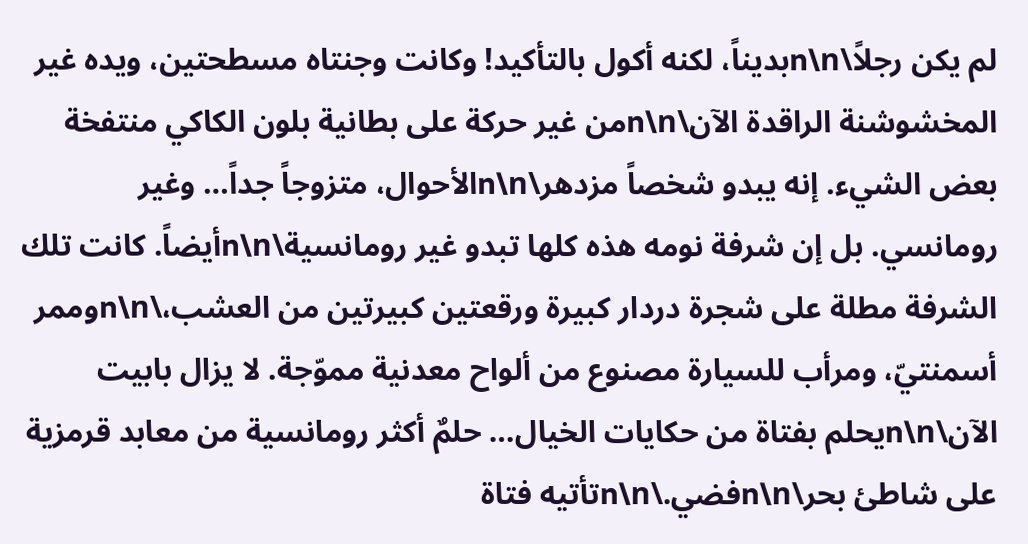لم يكن رجلاً\n\nبديناً، لكنه أكول بالتأكيد! وكانت وجنتاه مسطحتين، ويده غير المخشوشنة الراقدة الآن\n\nمن غير حركة على بطانية بلون الكاكي منتفخة بعض الشيء. إنه يبدو شخصاً مزدهر\n\nالأحوال، متزوجاً جداً… وغير رومانسي. بل إن شرفة نومه هذه كلها تبدو غير رومانسية\n\nأيضاً. كانت تلك الشرفة مطلة على شجرة دردار كبيرة ورقعتين كبيرتين من العشب،\n\nوممر أسمنتيّ، ومرأب للسيارة مصنوع من ألواح معدنية مموّجة. لا يزال بابيت الآن\n\nيحلم بفتاة من حكايات الخيال… حلمٌ أكثر رومانسية من معابد قرمزية على شاطئ بحر\n\nفضي.\n\nتأتيه فتاة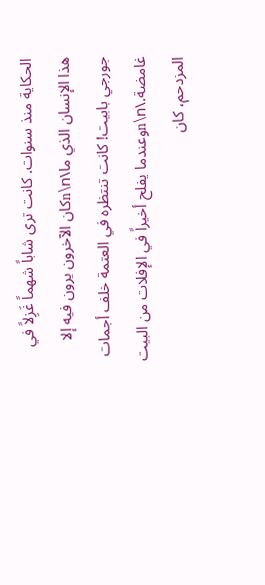الحكاية منذ سنوات. كانت ترى شاباً شهماً غَزِلاً في هذا الإنسان الذي ما\n\nكان الآخرون يرون فيه إلا جورجي بابيت! كانت تنتظره في العتمة خلف أجمات غامضة.\n\nوعندما يفلح أخيراً في الإفلات من البيت المزدحم، كان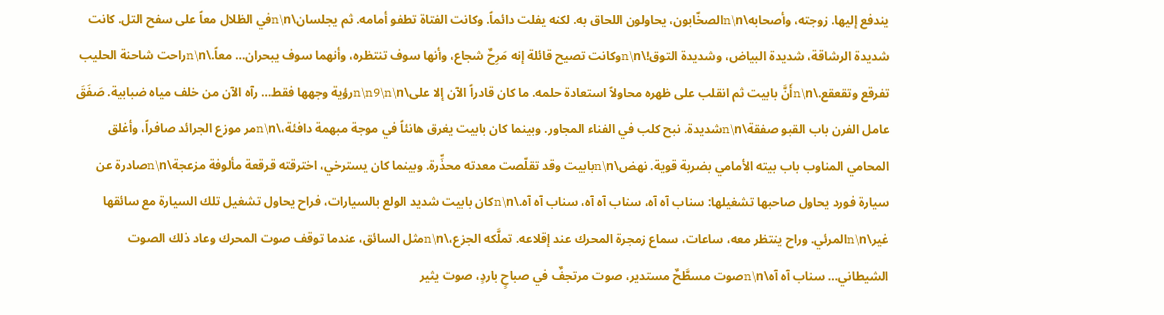يندفع إليها. زوجته، وأصحابه\n\nالصخّابون، يحاولون اللحاق به. لكنه يفلت دائماً. وكانت الفتاة تطفو أمامه. ثم يجلسان\n\nفي الظلال معاً على سفح التل. كانت شديدة الرشاقة، شديدة البياض، وشديدة التوق!\n\nوكانت تصيح قائلة إنه مَرِحٌ شجاع، وأنها سوف تنتظره، وأنهما سوف يبحران… معاً.\n\nراحت شاحنة الحليب تفرقع وتقعقع.\n\nأَنَّ بابيت ثم انقلب على ظهره محاولاً استعادة حلمه. ما كان قادراً الآن إلا على\n\n9\n\nرؤية وجهها فقط… رآه الآن من خلف مياه ضبابية. صَفَقَ عامل الفرن باب القبو صفقة\n\nشديدة. نبح كلب في الفناء المجاور. وبينما كان بابيت يغرق هانئاً في موجة مبهمة دافئة،\n\nمر موزع الجرائد صافراً، وأغلق المحامي المناوب باب بيته الأمامي بضربة قوية. نهض\n\nبابيت وقد تقلّصت معدته محذِّرة. وبينما كان يسترخي، اخترقته قرقعة مألوفة مزعجة\n\nصادرة عن سيارة فورد يحاول صاحبها تشغيلها: سناب آه آه، سناب آه آه، سناب آه آه.\n\nكان بابيت شديد الولع بالسيارات، فراح يحاول تشغيل تلك السيارة مع سائقها غير\n\nالمرئي. وراح ينتظر معه، ساعات، سماع زمجرة المحرك عند إقلاعه. تملَّكه الجزع،\n\nمثل السائق، عندما توقف صوت المحرك وعاد ذلك الصوت الشيطاني… سناب آه آه\n\nصوت مسطَّحٌ مستدير، صوت مرتجفٌ في صباحٍ باردٍ، صوت يثير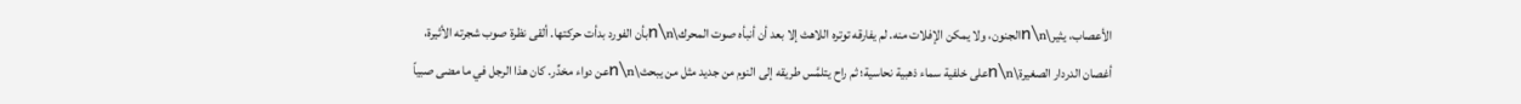الأعصاب، يثير\n\nالجنون، ولا يمكن الإفلات منه. لم يفارقه توتره اللاهث إلا بعد أن أنبأه صوت المحرك\n\nبأن الفورد بدأت حركتها. ألقى نظرة صوب شجرته الأثيرة، أغصان الدردار الصغيرة\n\nعلى خلفية سماء ذهبية نحاسية؛ ثم راح يتلمَّس طريقه إلى النوم من جديد مثل من يبحث\n\nعن دواء مخدِّر. كان هذا الرجل في ما مضى صبياً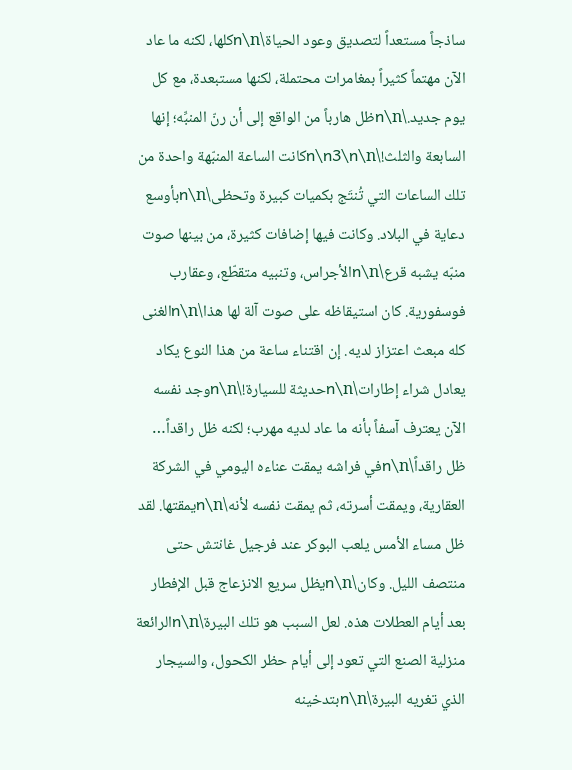ساذجاً مستعداً لتصديق وعود الحياة\n\nكلها، لكنه ما عاد الآن مهتماً كثيراً بمغامرات محتملة، لكنها مستبعدة، مع كل يوم جديد.\n\nظل هارباً من الواقع إلى أن رنّ المنبِّه؛ إنها السابعة والثلث!\n\n3\n\nكانت الساعة المنبّهة واحدة من تلك الساعات التي تُنتَج بكميات كبيرة وتحظى\n\nبأوسع دعاية في البلاد. وكانت فيها إضافات كثيرة، من بينها صوت منبّه يشبه قرع\n\nالأجراس، وتنبيه متقطّع، وعقارب فوسفورية. كان استيقاظه على صوت آلة لها هذا\n\nالغنى كله مبعث اعتزاز لديه. إن اقتناء ساعة من هذا النوع يكاد يعادل شراء إطارات\n\nحديثة للسيارة!\n\nوجد نفسه الآن يعترف آسفاً بأنه ما عاد لديه مهرب؛ لكنه ظل راقداً… ظل راقداً\n\nفي فراشه يمقت عناءه اليومي في الشركة العقارية، ويمقت أسرته، ثم يمقت نفسه لأنه\n\nيمقتها. لقد ظل مساء الأمس يلعب البوكر عند فرجيل غانتش حتى منتصف الليل. وكان\n\nيظل سريع الانزعاج قبل الإفطار بعد أيام العطلات هذه. لعل السبب هو تلك البيرة\n\nالرائعة منزلية الصنع التي تعود إلى أيام حظر الكحول، والسيجار الذي تغريه البيرة\n\nبتدخينه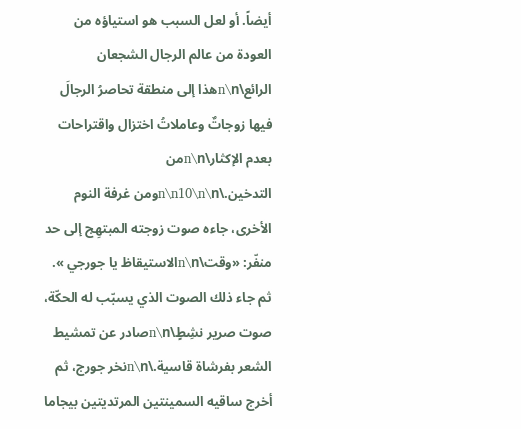أيضاً. أو لعل السبب هو استياؤه من العودة من عالم الرجال الشجعان الرائع\n\nهذا إلى منطقة تحاصرُ الرجالَ فيها زوجاتٌ وعاملاتُ اختزال واقتراحات بعدم الإكثار\n\nمن التدخين.\n\n10\n\nومن غرفة النوم الأخرى، جاءه صوت زوجته المبتهِج إلى حد منفّر: «وقت\n\nالاستيقاظ يا جورجي ». ثم جاء ذلك الصوت الذي يسبّب له الحكّة، صوت صرير نشِطٍ\n\nصادر عن تمشيط الشعر بفرشاة قاسية.\n\nنخر جورج، ثم أخرج ساقيه السمينتين المرتديتين بيجاما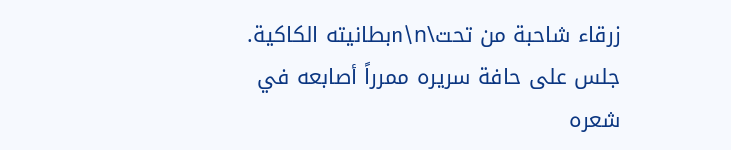زرقاء شاحبة من تحت\n\nبطانيته الكاكية. جلس على حافة سريره ممرراً أصابعه في شعره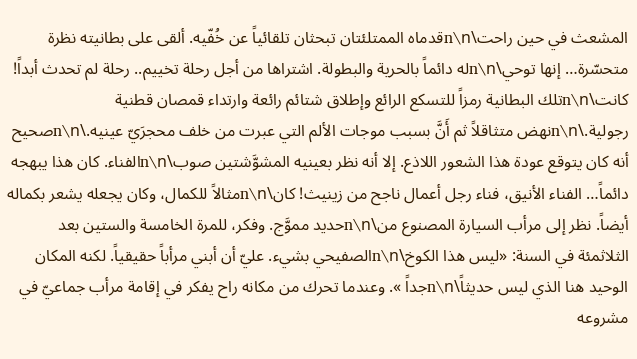المشعث في حين راحت\n\nقدماه الممتلئتان تبحثان تلقائياً عن خُفّيه. ألقى على بطانيته نظرة متحسّرة… إنها توحي\n\nله دائماً بالحرية والبطولة. اشتراها من أجل رحلة تخييم.. رحلة لم تحدث أبداً! كانت\n\nتلك البطانية رمزاً للتسكع الرائع وإطلاق شتائم رائعة وارتداء قمصان قطنية رجولية.\n\nنهض متثاقلاً ثم أَنَّ بسبب موجات الألم التي عبرت من خلف محجرَيّ عينيه.\n\nصحيح أنه كان يتوقع عودة هذا الشعور اللاذع. إلا أنه نظر بعينيه المشوَّشتين صوب\n\nالفناء. كان هذا يبهجه دائماً… الفناء الأنيق، فناء رجل أعمال ناجح من زينيث! كان\n\nمثالاً للكمال، وكان يجعله يشعر بكماله أيضاً. نظر إلى مرأب السيارة المصنوع من\n\nحديد مموَّج. وفكر، للمرة الخامسة والستين بعد الثلاثمئة في السنة: «ليس هذا الكوخ\n\nالصفيحي بشيء. عليّ أن أبني مرأباً حقيقياً. لكنه المكان الوحيد هنا الذي ليس حديثاً\n\nجداً ». وعندما تحرك من مكانه راح يفكر في إقامة مرأب جماعيّ في مشروعه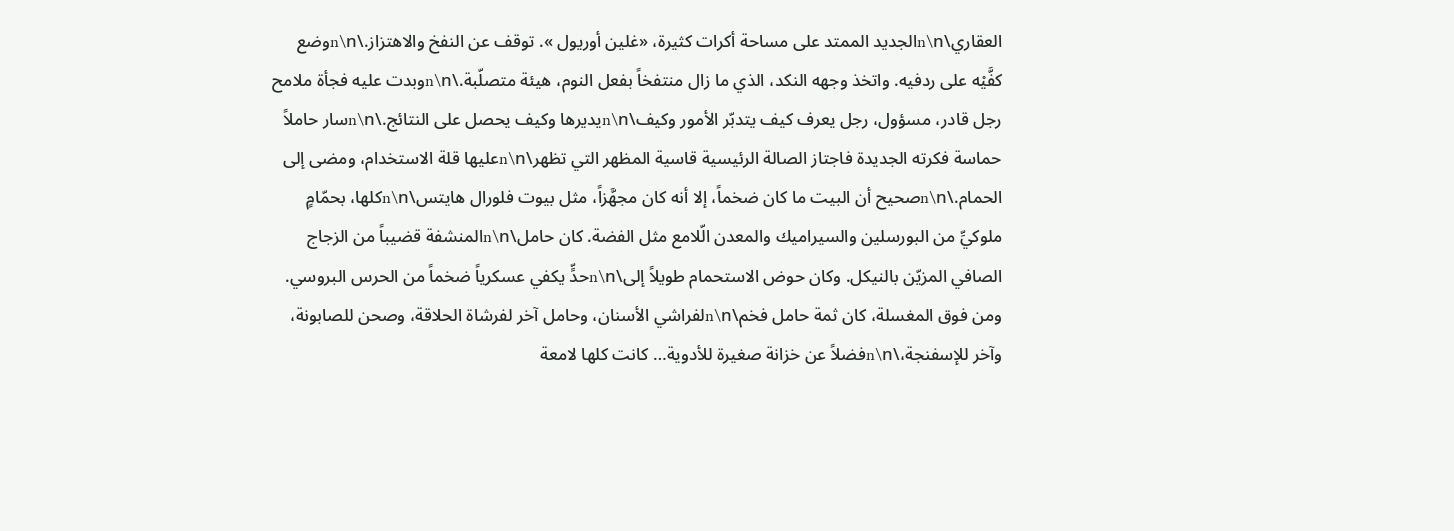العقاري\n\nالجديد الممتد على مساحة أكرات كثيرة، «غلين أوريول ». توقف عن النفخ والاهتزاز.\n\nوضع كفَّيْه على ردفيه. واتخذ وجهه النكد، الذي ما زال منتفخاً بفعل النوم، هيئة متصلّبة.\n\nوبدت عليه فجأة ملامح رجل قادر، مسؤول، رجل يعرف كيف يتدبّر الأمور وكيف\n\nيديرها وكيف يحصل على النتائج.\n\nسار حاملاً حماسة فكرته الجديدة فاجتاز الصالة الرئيسية قاسية المظهر التي تظهر\n\nعليها قلة الاستخدام، ومضى إلى الحمام.\n\nصحيح أن البيت ما كان ضخماً، إلا أنه كان مجهَّزاً، مثل بيوت فلورال هايتس\n\nكلها، بحمّامٍ ملوكيِّ من البورسلين والسيراميك والمعدن الّلامع مثل الفضة. كان حامل\n\nالمنشفة قضيباً من الزجاج الصافي المزيّن بالنيكل. وكان حوض الاستحمام طويلاً إلى\n\nحدٍّ يكفي عسكرياً ضخماً من الحرس البروسي. ومن فوق المغسلة، كان ثمة حامل فخم\n\nلفراشي الأسنان، وحامل آخر لفرشاة الحلاقة، وصحن للصابونة، وآخر للإسفنجة،\n\nفضلاً عن خزانة صغيرة للأدوية… كانت كلها لامعة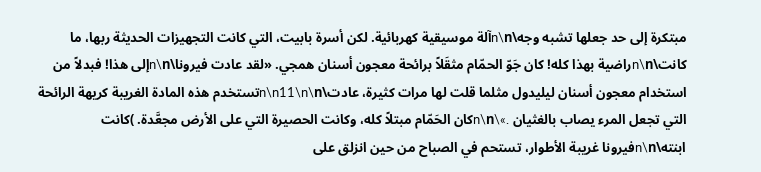مبتكرة إلى حد جعلها تشبه وجه\n\nآلة موسيقية كهربائية. لكن أسرة بابيت، التي كانت التجهيزات الحديثة ربها، ما كانت\n\nراضية بهذا كله! كان جَوّ الحمّام مثقَلاً برائحة معجون أسنان همجي. «لقد عادت فيرونا\n\nإلى هذا! فبدلاً من استخدام معجون أسنان ليليدول مثلما قلت لها مرات كثيرة، عادت\n\n11\n\nتستخدم هذه المادة الغريبة كريهة الرائحة التي تجعل المرء يصاب بالغثيان .»\n\nكان الحَمّام مبتلاً كله، وكانت الحصيرة التي على الأرض مجعَّدة. )كانت ابنته\n\nفيرونا غريبة الأطوار، تستحم في الصباح من حين انزلق على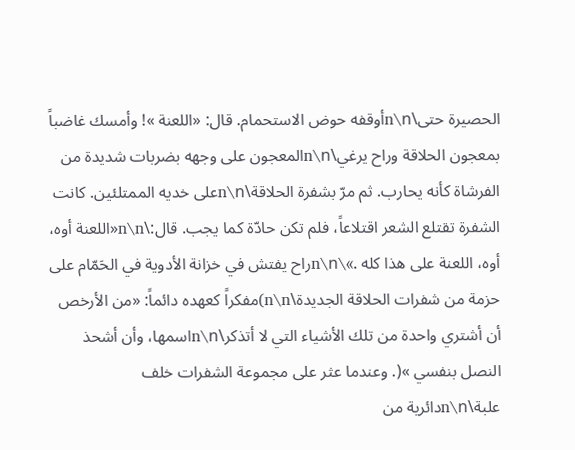الحصيرة حتى\n\nأوقفه حوض الاستحمام. قال: «اللعنة »! وأمسك غاضباً بمعجون الحلاقة وراح يرغي\n\nالمعجون على وجهه بضربات شديدة من الفرشاة كأنه يحارب. ثم مرّ بشفرة الحلاقة\n\nعلى خديه الممتلئين. كانت الشفرة تقتلع الشعر اقتلاعاً، فلم تكن حادّة كما يجب. قال:\n\n«اللعنة أوه، أوه، اللعنة على هذا كله .»\n\nراح يفتش في خزانة الأدوية في الحَمّام على حزمة من شفرات الحلاقة الجديدة\n\n)مفكراً كعهده دائماً: «من الأرخص أن أشتري واحدة من تلك الأشياء التي لا أتذكر\n\nاسمها، وأن أشحذ النصل بنفسي »(. وعندما عثر على مجموعة الشفرات خلف علبة\n\nدائرية من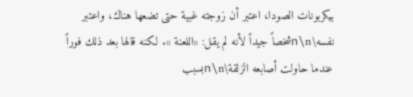بيكربونات الصودا، اعتبر أن زوجته غبية حتى تضعها هناك، واعتبر نفسه\n\nشخصاً جيداً لأنه لم يقل: «اللعنة ». لكنه قالها بعد ذلك فوراً عندما حاولت أصابعه الزلقة\n\nبسبب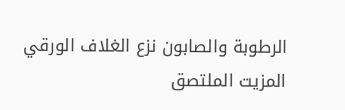الرطوبة والصابون نزع الغلاف الورقي المزيت الملتصق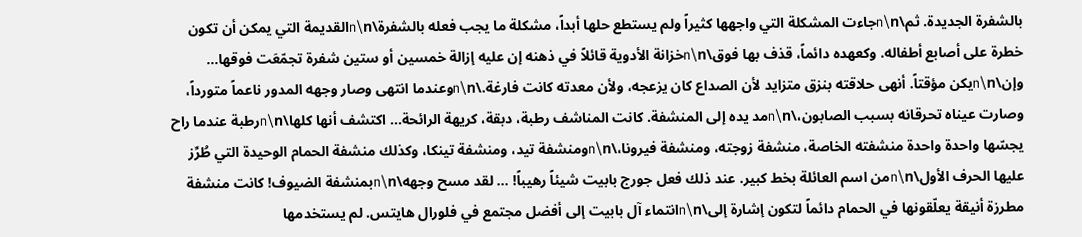بالشفرة الجديدة. ثم\n\nجاءت المشكلة التي واجهها كثيراً ولم يستطع حلها أبداً، مشكلة ما يجب فعله بالشفرة\n\nالقديمة التي يمكن أن تكون خطرة على أصابع أطفاله. وكعهده دائماً، قذف بها فوق\n\nخزانة الأدوية قائلاً في ذهنه إن عليه إزالة خمسين أو ستين شفرة تجمّعَت فوقها… وإن\n\nيكن مؤقتاً. أنهى حلاقته بنزق متزايد لأن الصداع كان يزعجه، ولأن معدته كانت فارغة.\n\nوعندما انتهى وصار وجهه المدور ناعماً متورداً، وصارت عيناه تحرقانه بسبب الصابون،\n\nمد يده إلى المنشفة. كانت المناشف رطبة، دبقة، كريهة الرائحة… اكتشف أنها كلها\n\nرطبة عندما راح يجسّها واحدة واحدة منشفته الخاصة، منشفة زوجته، ومنشفة فيرونا،\n\nومنشفة تيد، ومنشفة تينكا، وكذلك منشفة الحمام الوحيدة التي طُرِّز عليها الحرف الأول\n\nمن اسم العائلة بخط كبير. عند ذلك فعل جورج بابيت شيئاً رهيباً! … لقد مسح وجهه\n\nبمنشفة الضيوف! كانت منشفة مطرزة أنيقة يعلّقونها في الحمام دائماً لتكون إشارة إلى\n\nانتماء آل بابيت إلى أفضل مجتمع في فلورال هايتس. لم يستخدمها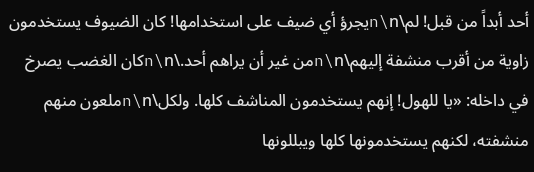أحد أبداً من قبل! لم\n\nيجرؤ أي ضيف على استخدامها! كان الضيوف يستخدمون زاوية من أقرب منشفة إليهم\n\nمن غير أن يراهم أحد.\n\nكان الغضب يصرخ في داخله: «يا للهول! إنهم يستخدمون المناشف كلها. ولكل\n\nملعون منهم منشفته، لكنهم يستخدمونها كلها ويبللونها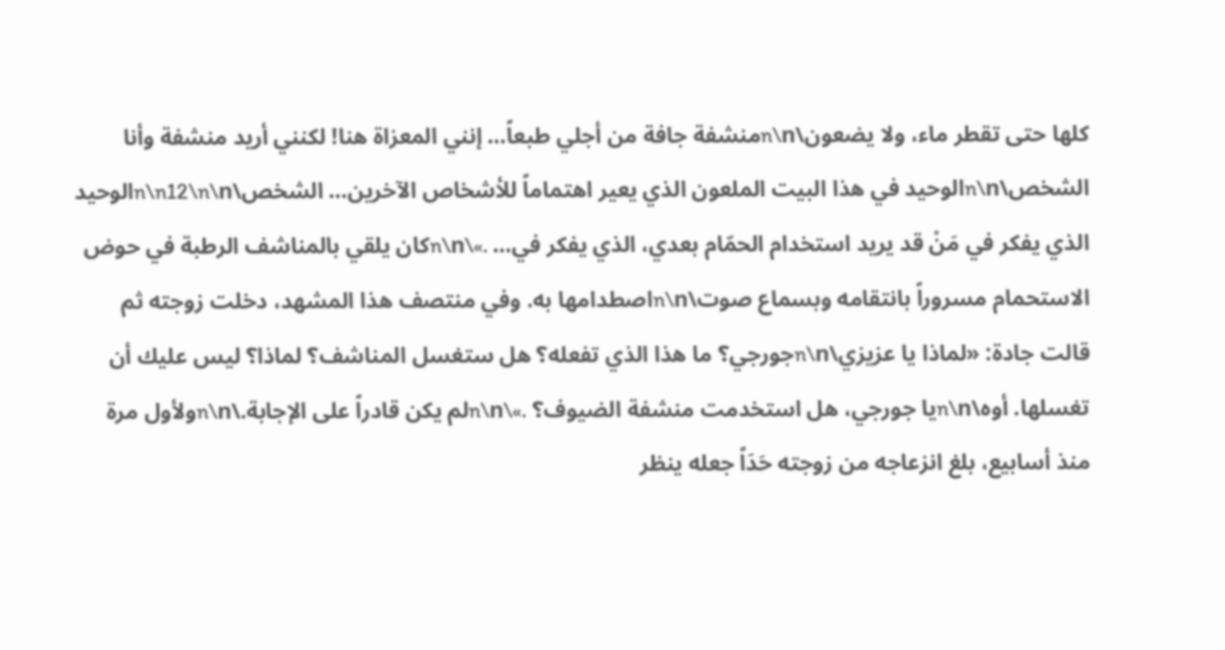كلها حتى تقطر ماء، ولا يضعون\n\nمنشفة جافة من أجلي طبعاً… إنني المعزاة هنا! لكنني أريد منشفة وأنا الشخص\n\nالوحيد في هذا البيت الملعون الذي يعير اهتماماً للأشخاص الآخرين… الشخص\n\n12\n\nالوحيد الذي يفكر في مَنْ قد يريد استخدام الحمّام بعدي، الذي يفكر في… .»\n\nكان يلقي بالمناشف الرطبة في حوض الاستحمام مسروراً بانتقامه وبسماع صوت\n\nاصطدامها به. وفي منتصف هذا المشهد، دخلت زوجته ثم قالت جادة: «لماذا يا عزيزي\n\nجورجي؟ ما هذا الذي تفعله؟ هل ستغسل المناشف؟ لماذا؟ ليس عليك أن تغسلها. أوه\n\nيا جورجي، هل استخدمت منشفة الضيوف؟ .»\n\nلم يكن قادراً على الإجابة.\n\nولأول مرة منذ أسابيع، بلغ انزعاجه من زوجته حَدَاً جعله ينظر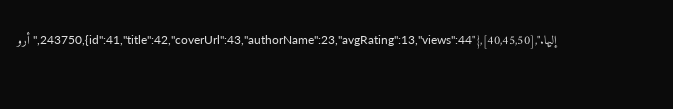إليها.",[40,45,50],{"id":41,"title":42,"coverUrl":43,"authorName":23,"avgRating":13,"views":44},243750,"أرو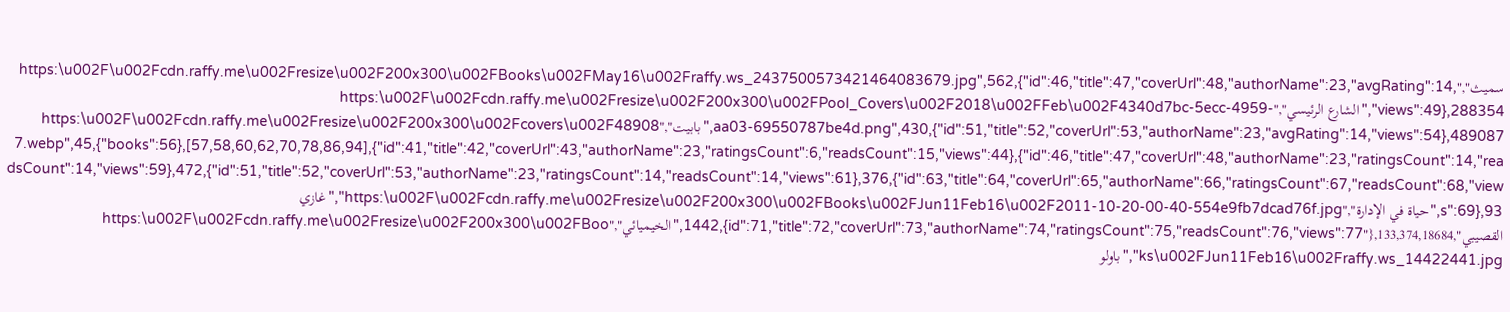سميث","https:\u002F\u002Fcdn.raffy.me\u002Fresize\u002F200x300\u002FBooks\u002FMay16\u002Fraffy.ws_2437500573421464083679.jpg",562,{"id":46,"title":47,"coverUrl":48,"authorName":23,"avgRating":14,"views":49},288354,"الشارع الرئيسي","https:\u002F\u002Fcdn.raffy.me\u002Fresize\u002F200x300\u002FPool_Covers\u002F2018\u002FFeb\u002F4340d7bc-5ecc-4959-aa03-69550787be4d.png",430,{"id":51,"title":52,"coverUrl":53,"authorName":23,"avgRating":14,"views":54},489087,"بابيت","https:\u002F\u002Fcdn.raffy.me\u002Fresize\u002F200x300\u002Fcovers\u002F489087.webp",45,{"books":56},[57,58,60,62,70,78,86,94],{"id":41,"title":42,"coverUrl":43,"authorName":23,"ratingsCount":6,"readsCount":15,"views":44},{"id":46,"title":47,"coverUrl":48,"authorName":23,"ratingsCount":14,"readsCount":14,"views":59},472,{"id":51,"title":52,"coverUrl":53,"authorName":23,"ratingsCount":14,"readsCount":14,"views":61},376,{"id":63,"title":64,"coverUrl":65,"authorName":66,"ratingsCount":67,"readsCount":68,"views":69},93,"حياة في الإدارة","https:\u002F\u002Fcdn.raffy.me\u002Fresize\u002F200x300\u002FBooks\u002FJun11Feb16\u002F2011-10-20-00-40-554e9fb7dcad76f.jpg","غازي القصيبي",133,374,18684,{"id":71,"title":72,"coverUrl":73,"authorName":74,"ratingsCount":75,"readsCount":76,"views":77},1442,"الخيميائي","https:\u002F\u002Fcdn.raffy.me\u002Fresize\u002F200x300\u002FBooks\u002FJun11Feb16\u002Fraffy.ws_14422441.jpg","باولو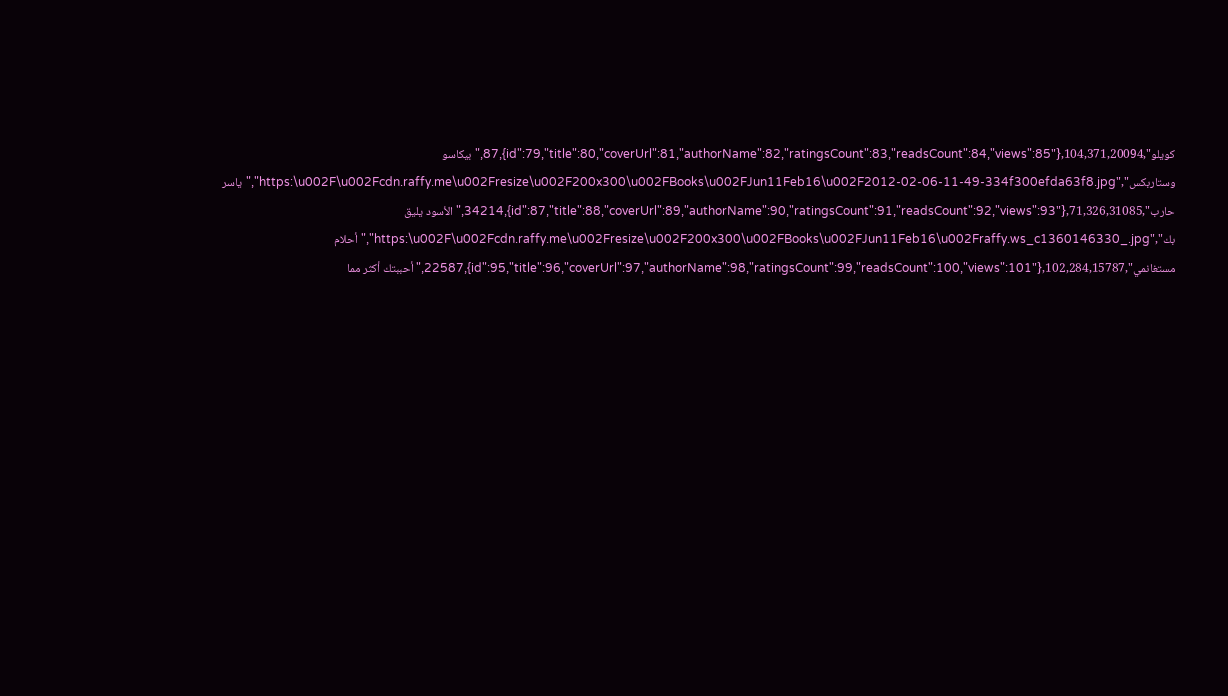كويلو",104,371,20094,{"id":79,"title":80,"coverUrl":81,"authorName":82,"ratingsCount":83,"readsCount":84,"views":85},87,"بيكاسو وستاربكس","https:\u002F\u002Fcdn.raffy.me\u002Fresize\u002F200x300\u002FBooks\u002FJun11Feb16\u002F2012-02-06-11-49-334f300efda63f8.jpg","ياسر حارب",71,326,31085,{"id":87,"title":88,"coverUrl":89,"authorName":90,"ratingsCount":91,"readsCount":92,"views":93},34214,"الأسود يليق بك","https:\u002F\u002Fcdn.raffy.me\u002Fresize\u002F200x300\u002FBooks\u002FJun11Feb16\u002Fraffy.ws_c1360146330_.jpg","أحلام مستغانمي",102,284,15787,{"id":95,"title":96,"coverUrl":97,"authorName":98,"ratingsCount":99,"readsCount":100,"views":101},22587,"أحببتك أكثر مما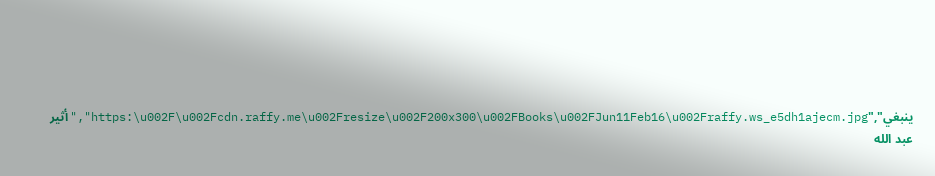ينبغي","https:\u002F\u002Fcdn.raffy.me\u002Fresize\u002F200x300\u002FBooks\u002FJun11Feb16\u002Fraffy.ws_e5dh1ajecm.jpg","أثير عبد الله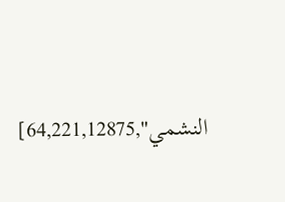النشمي",64,221,12875]